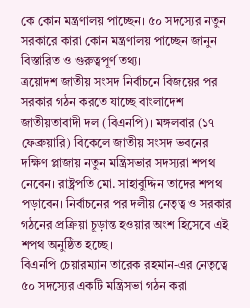কে কোন মন্ত্রণালয় পাচ্ছেন। ৫০ সদস্যের নতুন সরকারে কারা কোন মন্ত্রণালয় পাচ্ছেন জানুন বিস্তারিত ও গুরুত্বপূর্ণ তথ্য।
ত্রয়োদশ জাতীয় সংসদ নির্বাচনে বিজয়ের পর সরকার গঠন করতে যাচ্ছে বাংলাদেশ জাতীয়তাবাদী দল (বিএনপি)। মঙ্গলবার (১৭ ফেব্রুয়ারি) বিকেলে জাতীয় সংসদ ভবনের দক্ষিণ প্লাজায় নতুন মন্ত্রিসভার সদস্যরা শপথ নেবেন। রাষ্ট্রপতি মো. সাহাবুদ্দিন তাদের শপথ পড়াবেন। নির্বাচনের পর দলীয় নেতৃত্ব ও সরকার গঠনের প্রক্রিয়া চূড়ান্ত হওয়ার অংশ হিসেবে এই শপথ অনুষ্ঠিত হচ্ছে।
বিএনপি চেয়ারম্যান তারেক রহমান-এর নেতৃত্বে ৫০ সদস্যের একটি মন্ত্রিসভা গঠন করা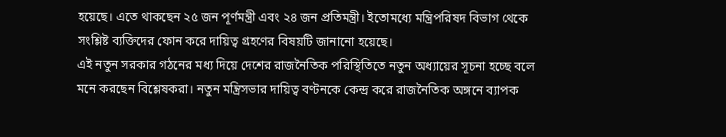হয়েছে। এতে থাকছেন ২৫ জন পূর্ণমন্ত্রী এবং ২৪ জন প্রতিমন্ত্রী। ইতোমধ্যে মন্ত্রিপরিষদ বিভাগ থেকে সংশ্লিষ্ট ব্যক্তিদের ফোন করে দায়িত্ব গ্রহণের বিষয়টি জানানো হয়েছে।
এই নতুন সরকার গঠনের মধ্য দিয়ে দেশের রাজনৈতিক পরিস্থিতিতে নতুন অধ্যায়ের সূচনা হচ্ছে বলে মনে করছেন বিশ্লেষকরা। নতুন মন্ত্রিসভার দায়িত্ব বণ্টনকে কেন্দ্র করে রাজনৈতিক অঙ্গনে ব্যাপক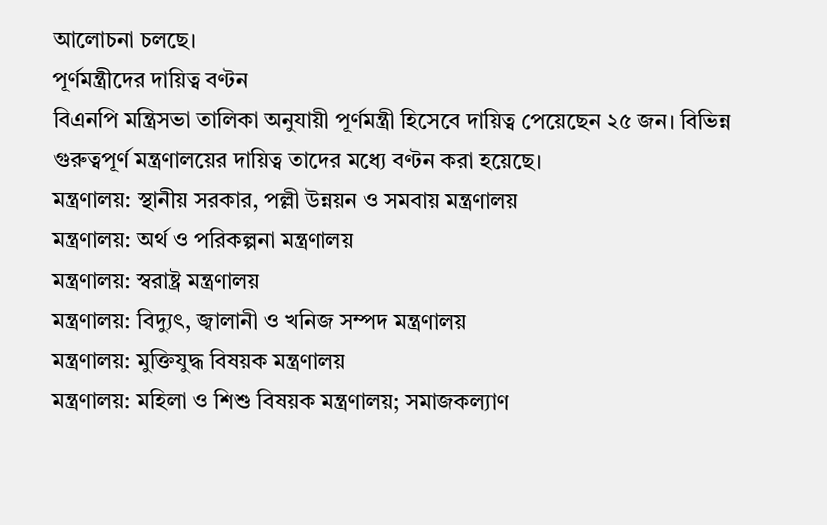আলোচনা চলছে।
পূর্ণমন্ত্রীদের দায়িত্ব বণ্টন
বিএনপি মন্ত্রিসভা তালিকা অনুযায়ী পূর্ণমন্ত্রী হিসেবে দায়িত্ব পেয়েছেন ২৫ জন। বিভিন্ন গুরুত্বপূর্ণ মন্ত্রণালয়ের দায়িত্ব তাদের মধ্যে বণ্টন করা হয়েছে।
মন্ত্রণালয়: স্থানীয় সরকার, পল্লী উন্নয়ন ও সমবায় মন্ত্রণালয়
মন্ত্রণালয়: অর্থ ও পরিকল্পনা মন্ত্রণালয়
মন্ত্রণালয়: স্বরাষ্ট্র মন্ত্রণালয়
মন্ত্রণালয়: বিদ্যুৎ, জ্বালানী ও খনিজ সম্পদ মন্ত্রণালয়
মন্ত্রণালয়: মুক্তিযুদ্ধ বিষয়ক মন্ত্রণালয়
মন্ত্রণালয়: মহিলা ও শিশু বিষয়ক মন্ত্রণালয়; সমাজকল্যাণ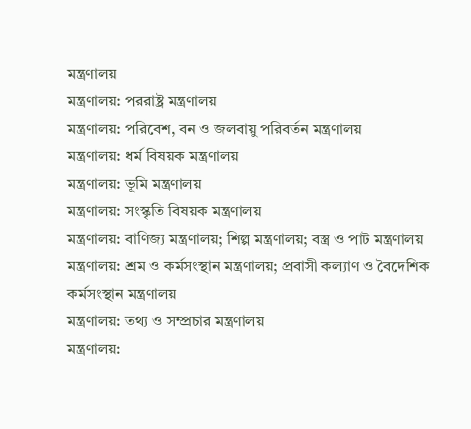মন্ত্রণালয়
মন্ত্রণালয়: পররাষ্ট্র মন্ত্রণালয়
মন্ত্রণালয়: পরিবেশ, বন ও জলবায়ু পরিবর্তন মন্ত্রণালয়
মন্ত্রণালয়: ধর্ম বিষয়ক মন্ত্রণালয়
মন্ত্রণালয়: ভূমি মন্ত্রণালয়
মন্ত্রণালয়: সংস্কৃতি বিষয়ক মন্ত্রণালয়
মন্ত্রণালয়: বাণিজ্য মন্ত্রণালয়; শিল্প মন্ত্রণালয়; বস্ত্র ও পাট মন্ত্রণালয়
মন্ত্রণালয়: শ্রম ও কর্মসংস্থান মন্ত্রণালয়; প্রবাসী কল্যাণ ও বৈদেশিক কর্মসংস্থান মন্ত্রণালয়
মন্ত্রণালয়: তথ্য ও সম্প্রচার মন্ত্রণালয়
মন্ত্রণালয়: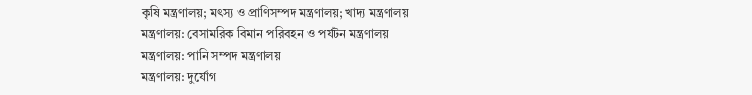কৃষি মন্ত্রণালয়; মৎস্য ও প্রাণিসম্পদ মন্ত্রণালয়; খাদ্য মন্ত্রণালয়
মন্ত্রণালয়: বেসামরিক বিমান পরিবহন ও পর্যটন মন্ত্রণালয়
মন্ত্রণালয়: পানি সম্পদ মন্ত্রণালয়
মন্ত্রণালয়: দুর্যোগ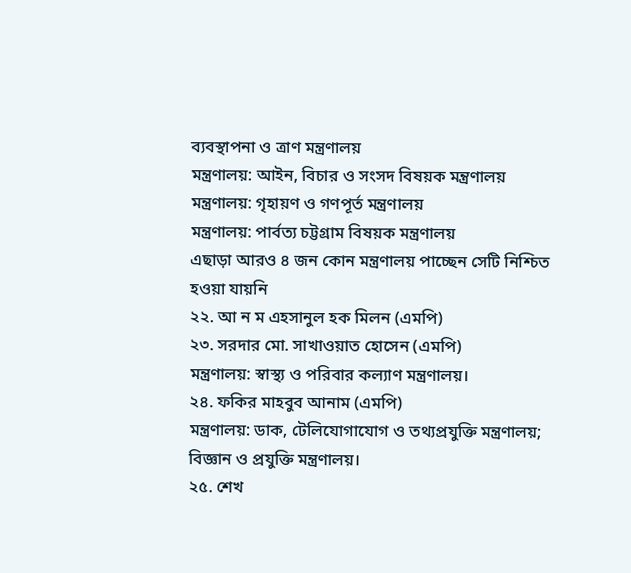ব্যবস্থাপনা ও ত্রাণ মন্ত্রণালয়
মন্ত্রণালয়: আইন, বিচার ও সংসদ বিষয়ক মন্ত্রণালয়
মন্ত্রণালয়: গৃহায়ণ ও গণপূর্ত মন্ত্রণালয়
মন্ত্রণালয়: পার্বত্য চট্টগ্রাম বিষয়ক মন্ত্রণালয়
এছাড়া আরও ৪ জন কোন মন্ত্রণালয় পাচ্ছেন সেটি নিশ্চিত হওয়া যায়নি
২২. আ ন ম এহসানুল হক মিলন (এমপি)
২৩. সরদার মো. সাখাওয়াত হোসেন (এমপি)
মন্ত্রণালয়: স্বাস্থ্য ও পরিবার কল্যাণ মন্ত্রণালয়।
২৪. ফকির মাহবুব আনাম (এমপি)
মন্ত্রণালয়: ডাক, টেলিযোগাযোগ ও তথ্যপ্রযুক্তি মন্ত্রণালয়; বিজ্ঞান ও প্রযুক্তি মন্ত্রণালয়।
২৫. শেখ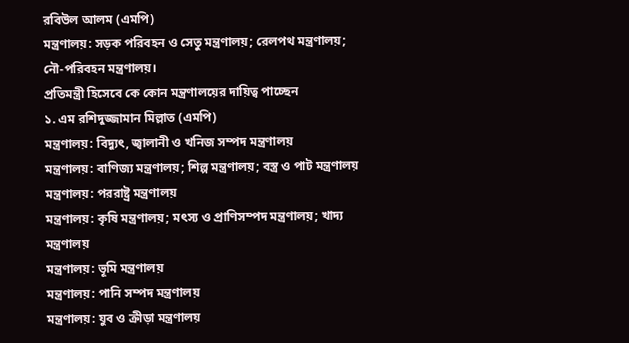রবিউল আলম (এমপি)
মন্ত্রণালয়: সড়ক পরিবহন ও সেতু মন্ত্রণালয়; রেলপথ মন্ত্রণালয়; নৌ-পরিবহন মন্ত্রণালয়।
প্রতিমন্ত্রী হিসেবে কে কোন মন্ত্রণালয়ের দায়িত্ব পাচ্ছেন
১. এম রশিদুজ্জামান মিল্লাত (এমপি)
মন্ত্রণালয়: বিদ্যুৎ, জ্বালানী ও খনিজ সম্পদ মন্ত্রণালয়
মন্ত্রণালয়: বাণিজ্য মন্ত্রণালয়; শিল্প মন্ত্রণালয়; বস্ত্র ও পাট মন্ত্রণালয়
মন্ত্রণালয়: পররাষ্ট্র মন্ত্রণালয়
মন্ত্রণালয়: কৃষি মন্ত্রণালয়; মৎস্য ও প্রাণিসম্পদ মন্ত্রণালয়; খাদ্য মন্ত্রণালয়
মন্ত্রণালয়: ভূমি মন্ত্রণালয়
মন্ত্রণালয়: পানি সম্পদ মন্ত্রণালয়
মন্ত্রণালয়: যুব ও ক্রীড়া মন্ত্রণালয়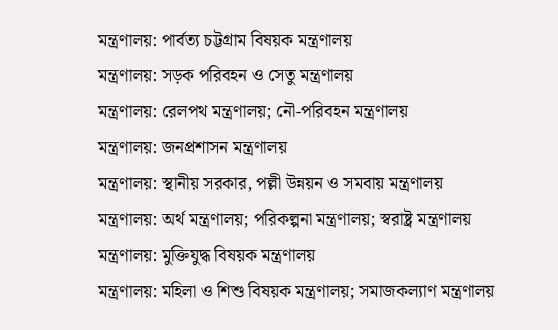মন্ত্রণালয়: পার্বত্য চট্টগ্রাম বিষয়ক মন্ত্রণালয়
মন্ত্রণালয়: সড়ক পরিবহন ও সেতু মন্ত্রণালয়
মন্ত্রণালয়: রেলপথ মন্ত্রণালয়; নৌ-পরিবহন মন্ত্রণালয়
মন্ত্রণালয়: জনপ্রশাসন মন্ত্রণালয়
মন্ত্রণালয়: স্থানীয় সরকার, পল্লী উন্নয়ন ও সমবায় মন্ত্রণালয়
মন্ত্রণালয়: অর্থ মন্ত্রণালয়; পরিকল্পনা মন্ত্রণালয়; স্বরাষ্ট্র মন্ত্রণালয়
মন্ত্রণালয়: মুক্তিযুদ্ধ বিষয়ক মন্ত্রণালয়
মন্ত্রণালয়: মহিলা ও শিশু বিষয়ক মন্ত্রণালয়; সমাজকল্যাণ মন্ত্রণালয়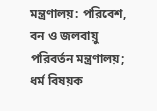মন্ত্রণালয়: পরিবেশ, বন ও জলবায়ু পরিবর্তন মন্ত্রণালয়; ধর্ম বিষয়ক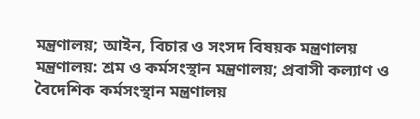মন্ত্রণালয়; আইন, বিচার ও সংসদ বিষয়ক মন্ত্রণালয়
মন্ত্রণালয়: শ্রম ও কর্মসংস্থান মন্ত্রণালয়; প্রবাসী কল্যাণ ও বৈদেশিক কর্মসংস্থান মন্ত্রণালয়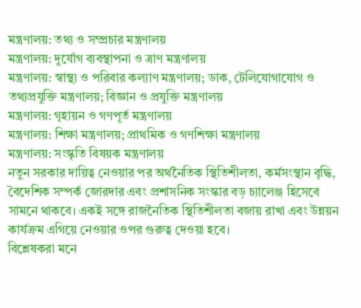মন্ত্রণালয়: তথ্য ও সম্প্রচার মন্ত্রণালয়
মন্ত্রণালয়: দুর্যোগ ব্যবস্থাপনা ও ত্রাণ মন্ত্রণালয়
মন্ত্রণালয়: স্বাস্থ্য ও পরিবার কল্যাণ মন্ত্রণালয়; ডাক, টেলিযোগাযোগ ও তথ্যপ্রযুক্তি মন্ত্রণালয়; বিজ্ঞান ও প্রযুক্তি মন্ত্রণালয়
মন্ত্রণালয়: গৃহায়ন ও গণপূর্ত মন্ত্রণালয়
মন্ত্রণালয়: শিক্ষা মন্ত্রণালয়; প্রাথমিক ও গণশিক্ষা মন্ত্রণালয়
মন্ত্রণালয়: সংস্কৃতি বিষয়ক মন্ত্রণালয়
নতুন সরকার দায়িত্ব নেওয়ার পর অর্থনৈতিক স্থিতিশীলতা, কর্মসংস্থান বৃদ্ধি, বৈদেশিক সম্পর্ক জোরদার এবং প্রশাসনিক সংস্কার বড় চ্যালেঞ্জ হিসেবে সামনে থাকবে। একই সঙ্গে রাজনৈতিক স্থিতিশীলতা বজায় রাখা এবং উন্নয়ন কার্যক্রম এগিয়ে নেওয়ার ওপর গুরুত্ব দেওয়া হবে।
বিশ্লেষকরা মনে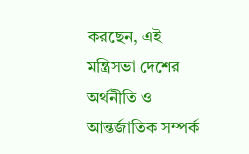করছেন, এই মন্ত্রিসভা দেশের অর্থনীতি ও আন্তর্জাতিক সম্পর্ক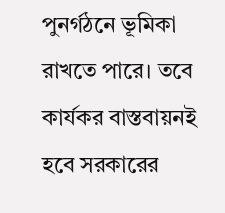পুনর্গঠনে ভূমিকা রাখতে পারে। তবে কার্যকর বাস্তবায়নই হবে সরকারের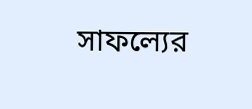সাফল্যের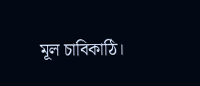মূল চাবিকাঠি।